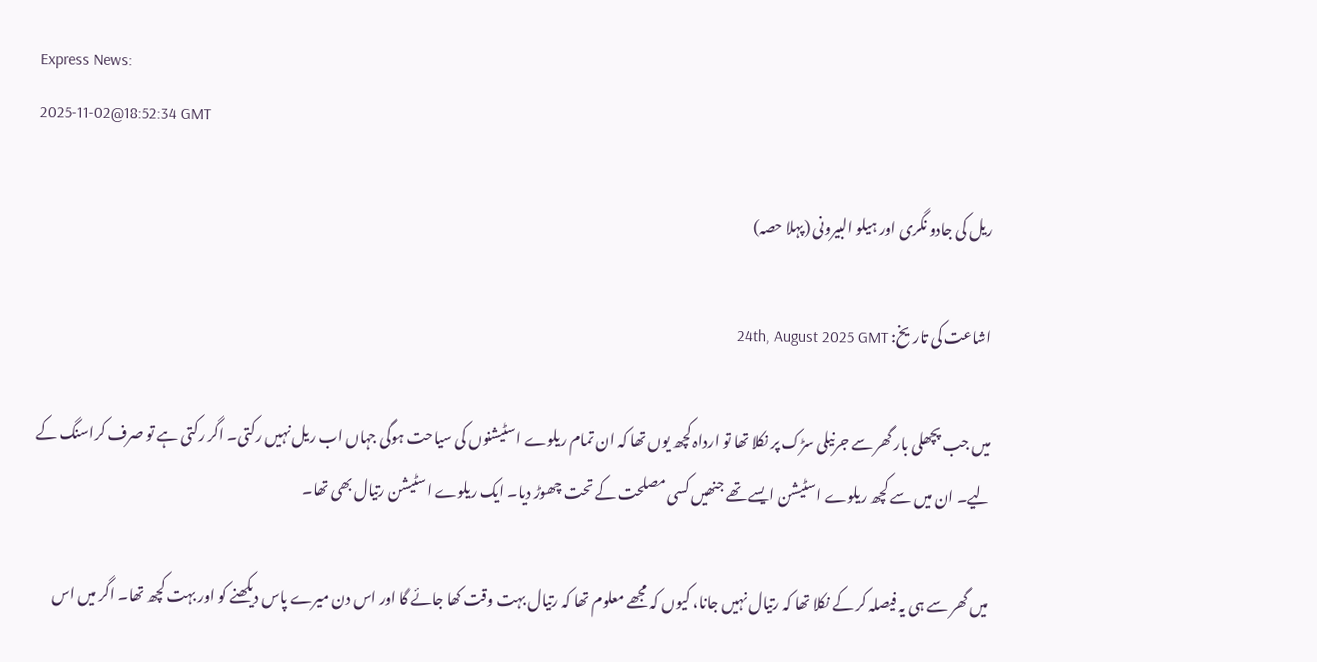Express News:
2025-11-02@18:52:34 GMT

ریل کی جادو نگری اور ہیلو البیرونی (پہلا حصہ)

اشاعت کی تاریخ: 24th, August 2025 GMT

میں جب پچھلی بار گھر سے جرنیلی سڑک پر نکلا تھا تو ارداہ کچھ یوں تھا کہ ان تمام ریلوے اسٹیشنوں کی سیاحت ہوگی جہاں اب ریل نہیں رکتی۔ اگر رکتی ہے تو صرف کراسنگ کے لیے۔ ان میں سے کچھ ریلوے اسٹیشن ایسے تھے جنھیں کسی مصلحت کے تحت چھوڑ دیا۔ ایک ریلوے اسٹیشن رتیال بھی تھا۔

میں گھر سے ہی یہ فیصلہ کر کے نکلا تھا کہ رتیال نہیں جانا، کیوں کہ مجھے معلوم تھا کہ رتیال بہت وقت کھا جائے گا اور اس دن میرے پاس دیکھنے کو اور بہت کچھ تھا۔ اگر میں اس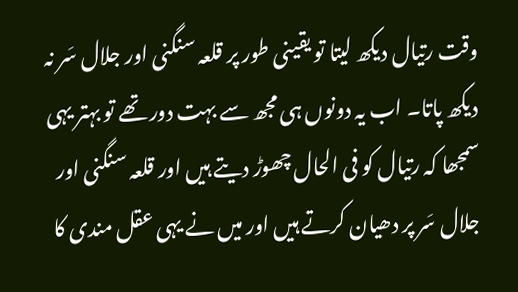وقت رتیال دیکھ لیتا تو یقینی طور پر قلعہ سنگنی اور جلال سَر نہ دیکھ پاتا۔ اب یہ دونوں ہی مجھ سے بہت دور تھے تو بہتر یہی سمجھا کہ رتیال کو فی الحال چھوڑ دیتے ہیں اور قلعہ سنگنی اور جلال سَر پر دھیان کرتے ہیں اور میں نے یہی عقل مندی کا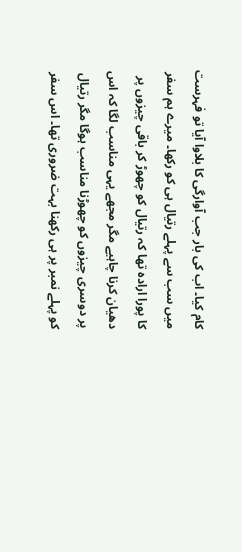کام کیا۔ اب کی بار جب آوارگی کا بلاوا آیا تو فہرست میں سب سے پہلے رتیال ہی کو رکھا۔ میرے ہم سفر کا پورا ارادہ تھا کہ رتیال کو چھوڑ کر باقی چیزوں پر دھیان کرنا چاہیے مگر مجھے یہی مناسب لگا کہ اس پر دوسری چیزوں کو چھوڑنا مناسب ہوگا مگر رتیال کو پہلے نمبر پر ہی رکھنا بہت ضروری تھا۔ اس سفر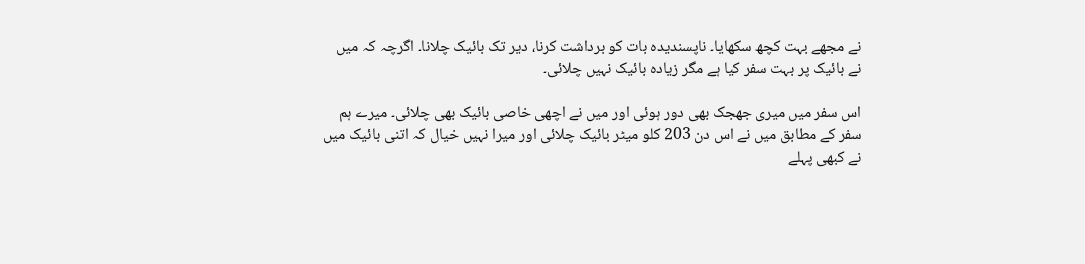نے مجھے بہت کچھ سکھایا۔ ناپسندیدہ بات کو برداشت کرنا، دیر تک بائیک چلانا۔ اگرچہ کہ میں نے بائیک پر بہت سفر کیا ہے مگر زیادہ بائیک نہیں چلائی۔

اس سفر میں میری جھجک بھی دور ہوئی اور میں نے اچھی خاصی بائیک بھی چلائی۔ میرے ہم سفر کے مطابق میں نے اس دن 203 کلو میٹر بائیک چلائی اور میرا نہیں خیال کہ اتنی بائیک میں نے کبھی پہلے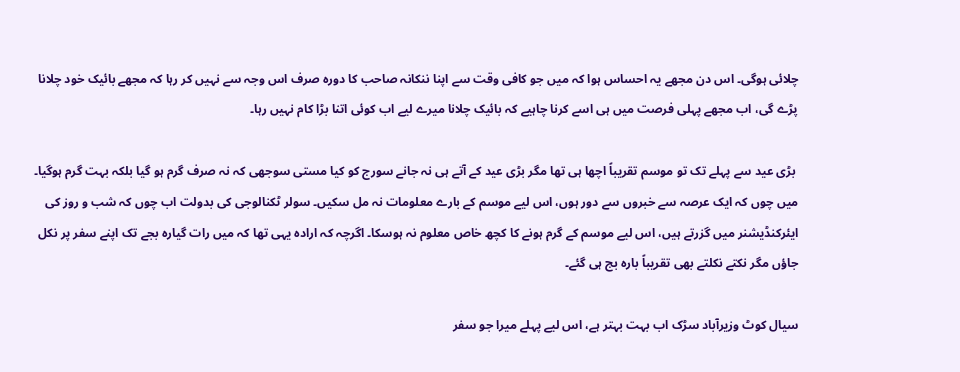چلائی ہوگی۔ اس دن مجھے یہ احساس ہوا کہ میں جو کافی وقت سے اپنا ننکانہ صاحب کا دورہ صرف اس وجہ سے نہیں کر رہا کہ مجھے بائیک خود چلانا پڑے گی، اب مجھے پہلی فرصت میں ہی اسے کرنا چاہیے کہ بائیک چلانا میرے لیے اب کوئی اتنا بڑا کام نہیں رہا۔

 بڑی عید سے پہلے تک تو موسم تقریباً اچھا ہی تھا مگر بڑی عید کے آتے ہی نہ جانے سورج کو کیا مستی سوجھی کہ نہ صرف گرم ہو گیا بلکہ بہت گرم ہوگیا۔ میں چوں کہ ایک عرصہ سے خبروں سے دور ہوں، اس لیے موسم کے بارے معلومات نہ مل سکیں۔ سولر ٹکنالوجی کی بدولت اب چوں کہ شب و روز کی ایئرکنڈیشنر میں گزرتے ہیں، اس لیے موسم کے گرم ہونے کا کچھ خاص معلوم نہ ہوسکا۔ اگرچہ کہ ارادہ یہی تھا کہ میں رات گیارہ بجے تک اپنے سفر پر نکل جاؤں مگر نکتے نکلتے بھی تقریباً بارہ بج ہی گئے۔

سیال کوٹ وزیرآباد سڑک اب بہت بہتر ہے، اس لیے پہلے میرا جو سفر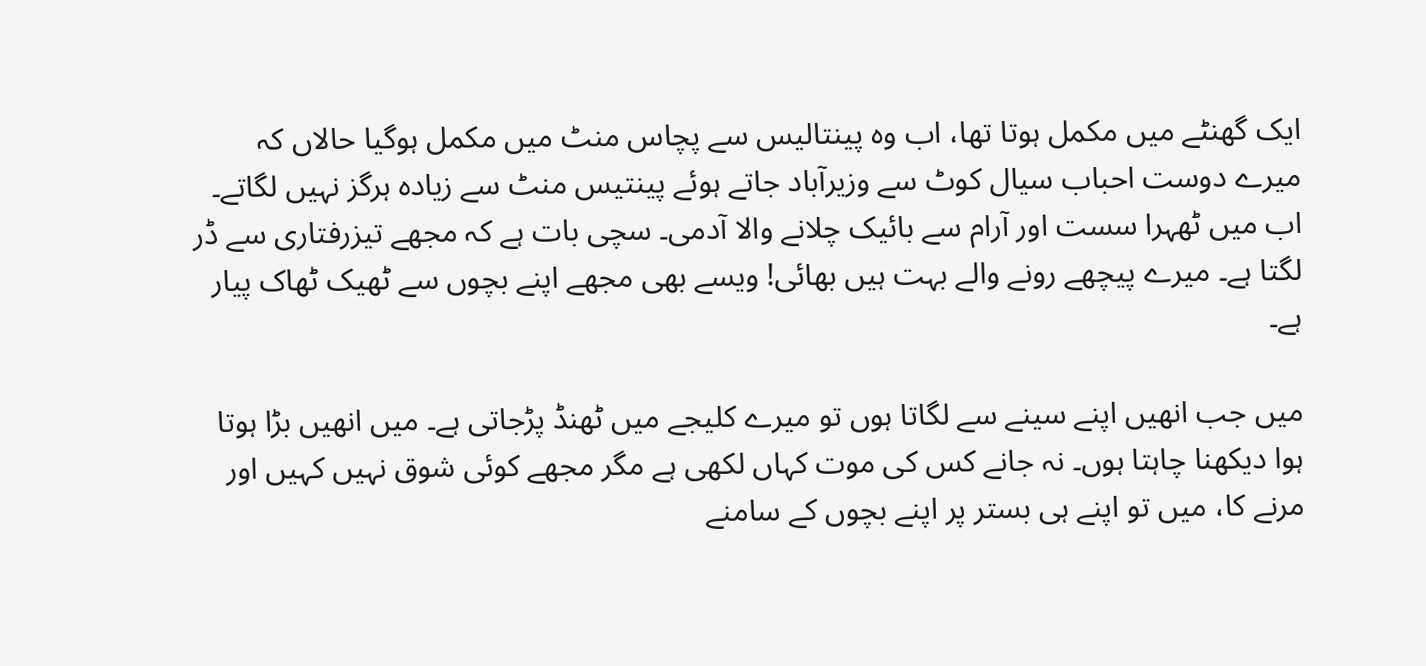ایک گھنٹے میں مکمل ہوتا تھا، اب وہ پینتالیس سے پچاس منٹ میں مکمل ہوگیا حالاں کہ میرے دوست احباب سیال کوٹ سے وزیرآباد جاتے ہوئے پینتیس منٹ سے زیادہ ہرگز نہیں لگاتے۔ اب میں ٹھہرا سست اور آرام سے بائیک چلانے والا آدمی۔ سچی بات ہے کہ مجھے تیزرفتاری سے ڈر لگتا ہے۔ میرے پیچھے رونے والے بہت ہیں بھائی! ویسے بھی مجھے اپنے بچوں سے ٹھیک ٹھاک پیار ہے۔

میں جب انھیں اپنے سینے سے لگاتا ہوں تو میرے کلیجے میں ٹھنڈ پڑجاتی ہے۔ میں انھیں بڑا ہوتا ہوا دیکھنا چاہتا ہوں۔ نہ جانے کس کی موت کہاں لکھی ہے مگر مجھے کوئی شوق نہیں کہیں اور مرنے کا، میں تو اپنے ہی بستر پر اپنے بچوں کے سامنے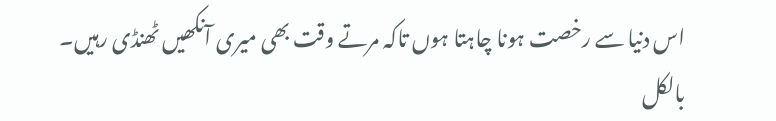اس دنیا سے رخصت ہونا چاہتا ہوں تاکہ مرتے وقت بھی میری آنکھیں ٹھنڈی رہیں۔ بالکل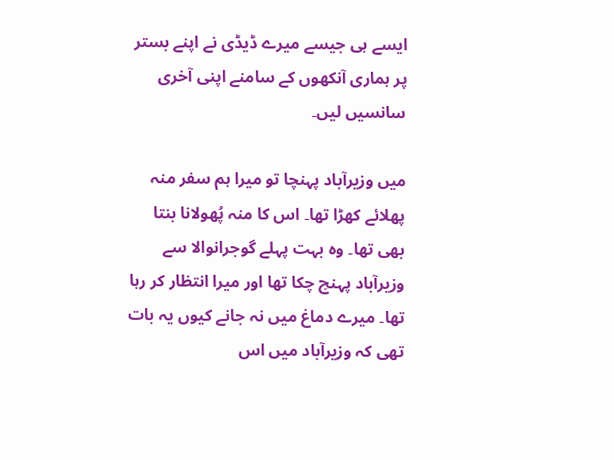ایسے ہی جیسے میرے ڈیڈی نے اپنے بستر پر ہماری آنکھوں کے سامنے اپنی آخری سانسیں لیں۔

میں وزیرآباد پہنچا تو میرا ہم سفر منہ پھلائے کھڑا تھا۔ اس کا منہ پُھولانا بنتا بھی تھا۔ وہ بہت پہلے گوجرانوالا سے وزیرآباد پہنچ چکا تھا اور میرا انتظار کر رہا تھا۔ میرے دماغ میں نہ جانے کیوں یہ بات تھی کہ وزیرآباد میں اس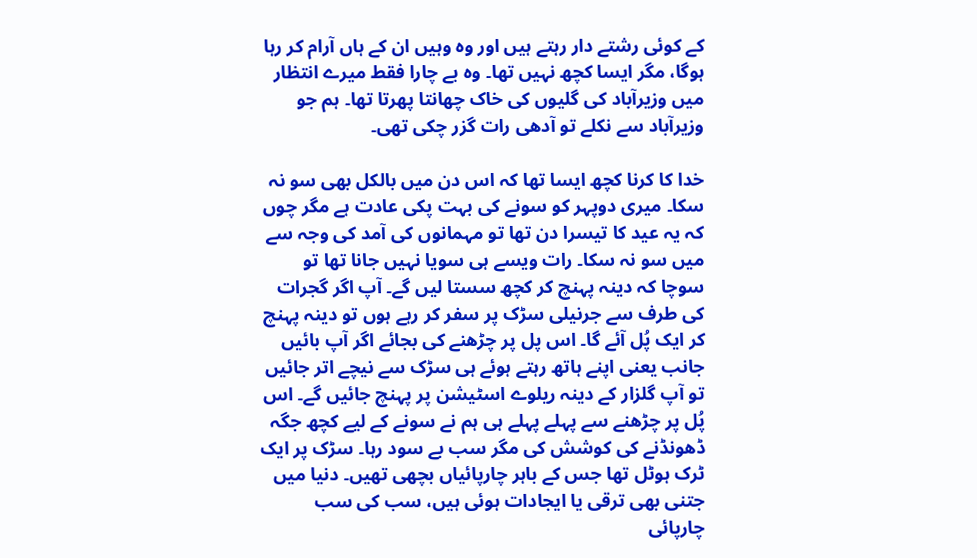کے کوئی رشتے دار رہتے ہیں اور وہ وہیں ان کے ہاں آرام کر رہا ہوگا، مگر ایسا کچھ نہیں تھا۔ وہ بے چارا فقط میرے انتظار میں وزیرآباد کی گلیوں کی خاک چھانتا پھرتا تھا۔ ہم جو وزیرآباد سے نکلے تو آدھی رات گزر چکی تھی۔

خدا کا کرنا کچھ ایسا تھا کہ اس دن میں بالکل بھی سو نہ سکا۔ میری دوپہر کو سونے کی بہت پکی عادت ہے مگر چوں کہ یہ عید کا تیسرا دن تھا تو مہمانوں کی آمد کی وجہ سے میں سو نہ سکا۔ رات ویسے ہی سویا نہیں جانا تھا تو سوچا کہ دینہ پہنچ کر کچھ سستا لیں گے۔ آپ اگر گجرات کی طرف سے جرنیلی سڑک پر سفر کر رہے ہوں تو دینہ پہنچ کر ایک پُل آئے گا۔ اس پل پر چڑھنے کی بجائے اگر آپ بائیں جانب یعنی اپنے ہاتھ رہتے ہوئے ہی سڑک سے نیچے اتر جائیں تو آپ گلزار کے دینہ ریلوے اسٹیشن پر پہنچ جائیں گے۔ اس پُل پر چڑھنے سے پہلے پہلے ہی ہم نے سونے کے لیے کچھ جگہ ڈھونڈنے کی کوشش کی مگر سب بے سود رہا۔ سڑک پر ایک ٹرک ہوٹل تھا جس کے باہر چارپائیاں بچھی تھیں۔ دنیا میں جتنی بھی ترقی یا ایجادات ہوئی ہیں، سب کی سب چارپائی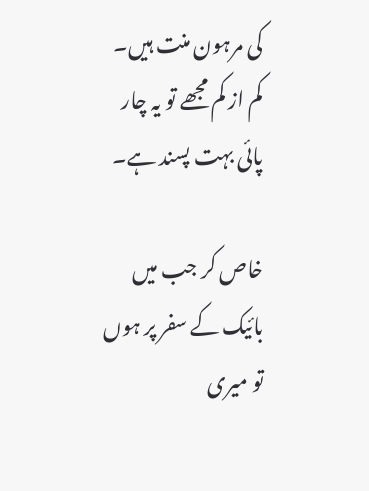کی مرہون منت ہیں۔ کم از کم مجھے تو یہ چار پائی بہت پسند ہے۔

خاص کر جب میں بائیک کے سفر پر ہوں تو میری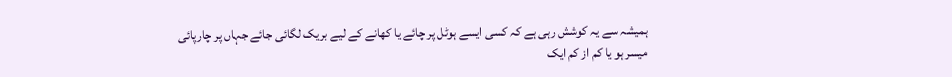ہمیشہ سے یہ کوشش رہی ہے کہ کسی ایسے ہوٹل پر چائے یا کھانے کے لیے بریک لگائی جائے جہاں پر چارپائی میسر ہو یا کم از کم ایک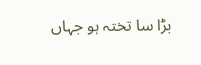بڑا سا تختہ ہو جہاں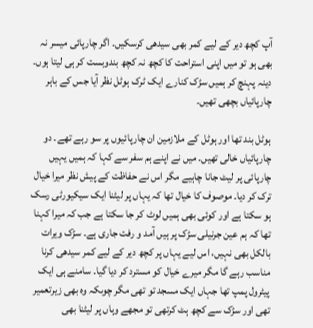آپ کچھ دیر کے لیے کمر بھی سیدھی کرسکیں۔ اگر چارپائی میسر نہ بھی ہو تو میں اپنی استراحت کا کچھ نہ کچھ بندوبست کر ہی لیتا ہوں۔ دینہ پہنچ کر ہمیں سڑک کنارے ایک ٹرک ہوٹل نظر آیا جس کے باہر چارپائیاں بچھی تھیں۔

ہوٹل بند تھا اور ہوٹل کے ملازمین ان چارپائیوں پر سو رہے تھے۔ دو چارپائیاں خالی تھیں۔ میں نے اپنے ہم سفر سے کہا کہ ہمیں یہیں چارپائی پر لیٹ جانا چاہیے مگر اس نے حفاظت کے پیش نظر میرا خیال ترک کر دیا۔ موصوف کا خیال تھا کہ یہاں پر لیٹنا ایک سیکیورٹی رسک ہو سکتا ہے اور کوئی بھی ہمیں لوٹ کر جا سکتا ہے جب کہ میرا کہنا تھا کہ ہم عین جرنیلی سڑک پر ہیں آمد و رفت جاری ہے۔ سڑک ویرات بالکل بھی نہیں، اس لیے یہاں پر کچھ دیر کے لیے کمر سیدھی کرنا مناسب رہے گا مگر میرے خیال کو مسترد کر دیا گیا۔ سامنے ہی ایک پیٹرول پمپ تھا جہاں ایک مسجد تو تھی مگر چوںکہ وہ بھی زیرتعمیر تھی اور سڑک سے کچھ ہٹ کرتھی تو مجھے وہاں پر لیٹنا بھی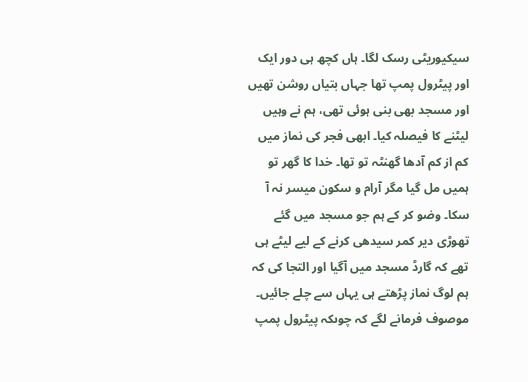سیکیوریٹی رسک لگا۔ ہاں کچھ ہی دور ایک اور پیٹرول پمپ تھا جہاں بتیاں روشن تھیں اور مسجد بھی بنی ہوئی تھی، ہم نے وہیں لیٹنے کا فیصلہ کیا۔ ابھی فجر کی نماز میں کم از کم آدھا گھنٹہ تو تھا۔ خدا کا گھر تو ہمیں مل گیا مگر آرام و سکون میسر نہ آ سکا۔ وضو کر کے ہم جو مسجد میں گئے تھوڑی دیر کمر سیدھی کرنے کے لیے لیٹے ہی تھے کہ گارڈ مسجد میں آگیا اور التجا کی کہ ہم لوگ نماز پڑھتے ہی یہاں سے چلے جائیں۔ موصوف فرمانے لگے کہ چوںکہ پیٹرول پمپ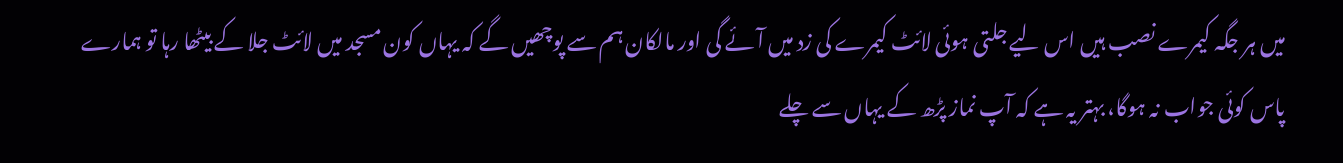میں ہر جگہ کیمرے نصب ہیں اس لیے جلتی ہوئی لائٹ کیمرے کی زد میں آئے گی اور مالکان ہم سے پوچھیں گے کہ یہاں کون مسجد میں لائٹ جلا کے بیٹھا رہا تو ہمارے پاس کوئی جواب نہ ہوگا، بہتر یہ ہے کہ آپ نماز پڑھ کے یہاں سے چلے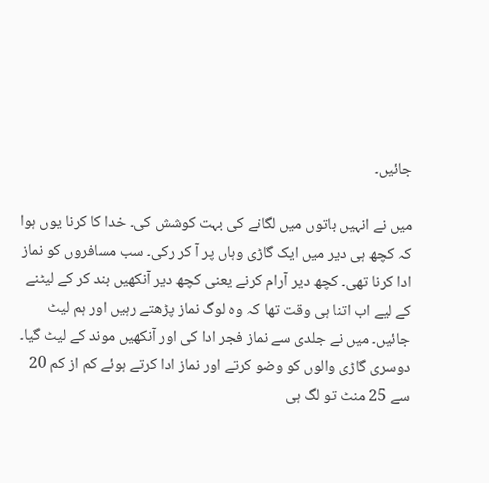جائیں۔

میں نے انہیں باتوں میں لگانے کی بہت کوشش کی۔ خدا کا کرنا یوں ہوا کہ کچھ ہی دیر میں ایک گاڑی وہاں پر آ کر رکی۔ سب مسافروں کو نماز ادا کرنا تھی۔ کچھ دیر آرام کرنے یعنی کچھ دیر آنکھیں بند کر کے لیٹنے کے لیے اب اتنا ہی وقت تھا کہ وہ لوگ نماز پڑھتے رہیں اور ہم لیٹ جائیں۔ میں نے جلدی سے نماز فجر ادا کی اور آنکھیں موند کے لیٹ گیا۔ دوسری گاڑی والوں کو وضو کرتے اور نماز ادا کرتے ہوئے کم از کم 20 سے 25 منٹ تو لگ ہی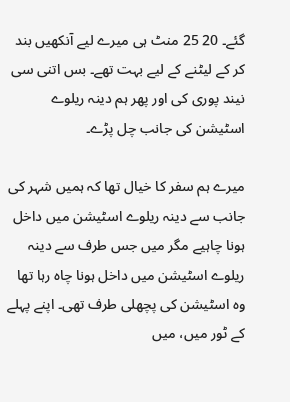گئے۔ 20 25 منٹ ہی میرے لیے آنکھیں بند کر کے لیٹنے کے لیے بہت تھے۔ بس اتنی سی نیند پوری کی اور پھر ہم دینہ ریلوے اسٹیشن کی جانب چل پڑے۔

میرے ہم سفر کا خیال تھا کہ ہمیں شہر کی جانب سے دینہ ریلوے اسٹیشن میں داخل ہونا چاہیے مگر میں جس طرف سے دینہ ریلوے اسٹیشن میں داخل ہونا چاہ رہا تھا وہ اسٹیشن کی پچھلی طرف تھی۔ اپنے پہلے کے ٹور میں، میں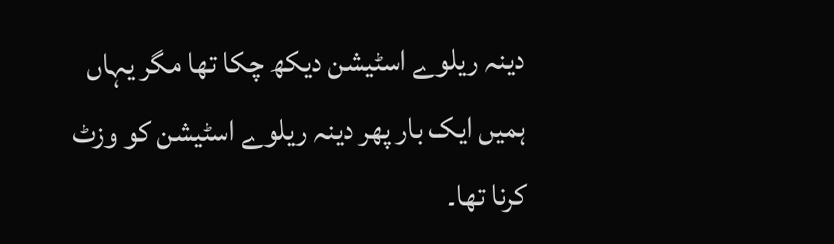دینہ ریلوے اسٹیشن دیکھ چکا تھا مگر یہاں ہمیں ایک بار پھر دینہ ریلوے اسٹیشن کو وزٹ کرنا تھا۔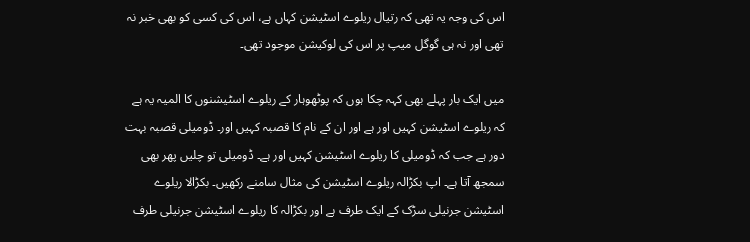اس کی وجہ یہ تھی کہ رتیال ریلوے اسٹیشن کہاں ہے، اس کی کسی کو بھی خبر نہ تھی اور نہ ہی گوگل میپ پر اس کی لوکیشن موجود تھی۔

میں ایک بار پہلے بھی کہہ چکا ہوں کہ پوٹھوہار کے ریلوے اسٹیشنوں کا المیہ یہ ہے کہ ریلوے اسٹیشن کہیں اور ہے اور ان کے نام کا قصبہ کہیں اور۔ ڈومیلی قصبہ بہت دور ہے جب کہ ڈومیلی کا ریلوے اسٹیشن کہیں اور ہے۔ ڈومیلی تو چلیں پھر بھی سمجھ آتا ہے۔ اپ بکڑالہ ریلوے اسٹیشن کی مثال سامنے رکھیں۔ بکڑالا ریلوے اسٹیشن جرنیلی سڑک کے ایک طرف ہے اور بکڑالہ کا ریلوے اسٹیشن جرنیلی طرف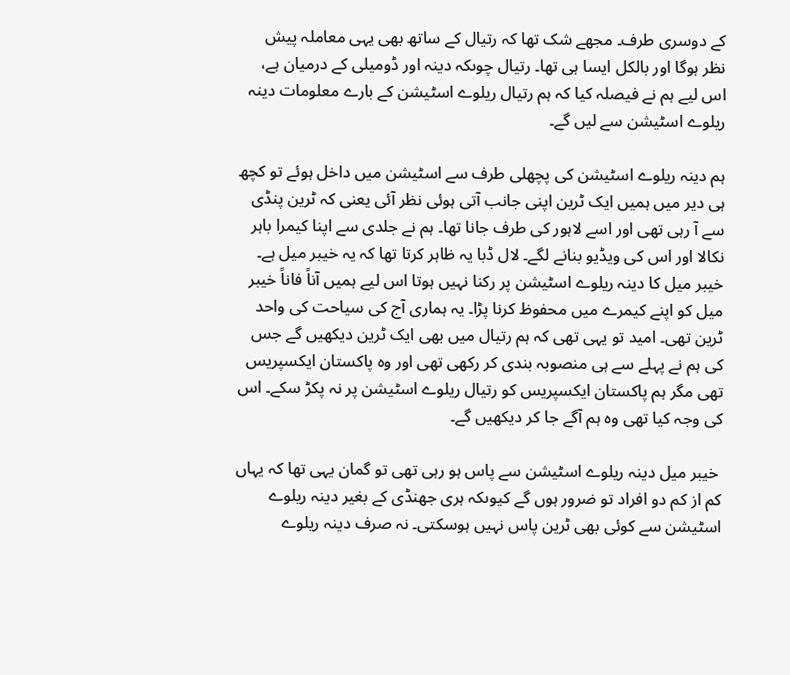کے دوسری طرف۔ مجھے شک تھا کہ رتیال کے ساتھ بھی یہی معاملہ پیش نظر ہوگا اور بالکل ایسا ہی تھا۔ رتیال چوںکہ دینہ اور ڈومیلی کے درمیان ہے، اس لیے ہم نے فیصلہ کیا کہ ہم رتیال ریلوے اسٹیشن کے بارے معلومات دینہ ریلوے اسٹیشن سے لیں گے۔

ہم دینہ ریلوے اسٹیشن کی پچھلی طرف سے اسٹیشن میں داخل ہوئے تو کچھ ہی دیر میں ہمیں ایک ٹرین اپنی جانب آتی ہوئی نظر آئی یعنی کہ ٹرین پنڈی سے آ رہی تھی اور اسے لاہور کی طرف جانا تھا۔ ہم نے جلدی سے اپنا کیمرا باہر نکالا اور اس کی ویڈیو بنانے لگے۔ لال ڈبا یہ ظاہر کرتا تھا کہ یہ خیبر میل ہے۔ خیبر میل کا دینہ ریلوے اسٹیشن پر رکنا نہیں ہوتا اس لیے ہمیں آناً فاناً خیبر میل کو اپنے کیمرے میں محفوظ کرنا پڑا۔ یہ ہماری آج کی سیاحت کی واحد ٹرین تھی۔ امید تو یہی تھی کہ ہم رتیال میں بھی ایک ٹرین دیکھیں گے جس کی ہم نے پہلے سے ہی منصوبہ بندی کر رکھی تھی اور وہ پاکستان ایکسپریس تھی مگر ہم پاکستان ایکسپریس کو رتیال ریلوے اسٹیشن پر نہ پکڑ سکے۔ اس کی وجہ کیا تھی وہ ہم آگے جا کر دیکھیں گے۔

 خیبر میل دینہ ریلوے اسٹیشن سے پاس ہو رہی تھی تو گمان یہی تھا کہ یہاں کم از کم دو افراد تو ضرور ہوں گے کیوںکہ ہری جھنڈی کے بغیر دینہ ریلوے اسٹیشن سے کوئی بھی ٹرین پاس نہیں ہوسکتی۔ نہ صرف دینہ ریلوے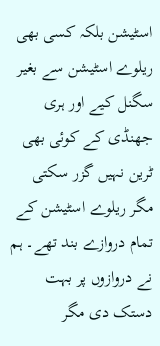اسٹیشن بلکہ کسی بھی ریلوے اسٹیشن سے بغیر سگنل کیے اور ہری جھنڈی کے کوئی بھی ٹرین نہیں گزر سکتی مگر ریلوے اسٹیشن کے تمام دروازے بند تھے۔ ہم نے دروازوں پر بہت دستک دی مگر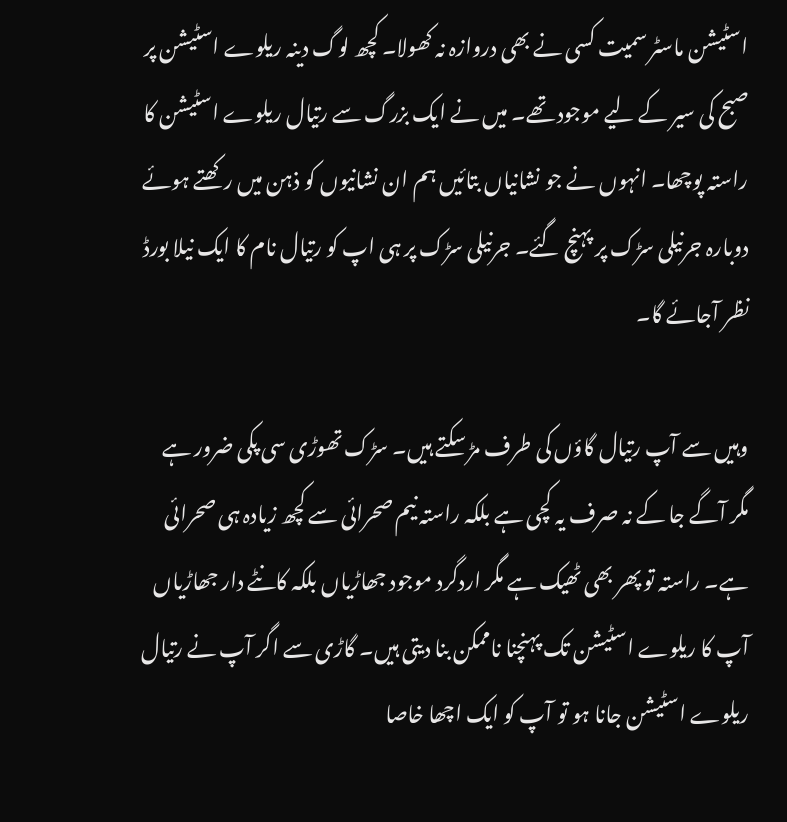اسٹیشن ماسٹر سمیت کسی نے بھی دروازہ نہ کھولا۔ کچھ لوگ دینہ ریلوے اسٹیشن پر صبح کی سیر کے لیے موجود تھے۔ میں نے ایک بزرگ سے رتیال ریلوے اسٹیشن کا راستہ پوچھا۔ انہوں نے جو نشانیاں بتائیں ہم ان نشانیوں کو ذہن میں رکھتے ہوئے دوبارہ جرنیلی سڑک پر پہنچ گئے۔ جرنیلی سڑک پر ہی اپ کو رتیال نام کا ایک نیلا بورڈ نظر آجائے گا۔

وہیں سے آپ رتیال گاؤں کی طرف مڑ سکتے ہیں۔ سڑک تھوڑی سی پکی ضرور ہے مگر آگے جا کے نہ صرف یہ کچی ہے بلکہ راستہ نیم صحرائی سے کچھ زیادہ ہی صحرائی ہے۔ راستہ تو پھر بھی ٹھیک ہے مگر اردگرد موجود جھاڑیاں بلکہ کانٹے دار جھاڑیاں آپ کا ریلوے اسٹیشن تک پہنچنا ناممکن بنا دیتی ہیں۔ گاڑی سے اگر آپ نے رتیال ریلوے اسٹیشن جانا ہو تو آپ کو ایک اچھا خاصا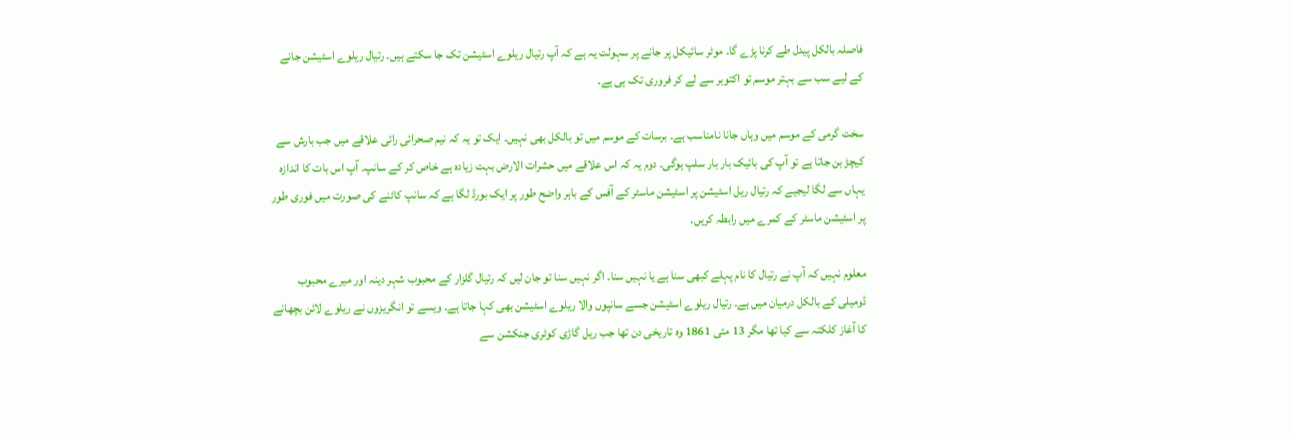فاصلہ بالکل پیدل طے کرنا پڑے گا۔ موٹر سائیکل پر جانے پر سہولت یہ ہے کہ آپ رتیال ریلوے اسٹیشن تک جا سکتے ہیں۔ رتیال ریلوے اسٹیشن جانے کے لیے سب سے بہتر موسم تو اکتوبر سے لے کر فروری تک ہی ہے۔

سخت گرمی کے موسم میں وہاں جانا نامناسب ہے۔ برسات کے موسم میں تو بالکل بھی نہیں۔ ایک تو یہ کہ نیم صحرائی رائی علاقے میں جب بارش سے کیچڑ بن جاتا ہے تو آپ کی بائیک بار بار سلپ ہوگی۔ دوم یہ کہ اس علاقے میں حشرات الارض بہت زیادہ ہے خاص کر کے سانپ۔ آپ اس بات کا اندازہ یہاں سے لگا لیجیے کہ رتیال ریل اسٹیشن پر اسٹیشن ماسٹر کے آفس کے باہر واضح طور پر ایک بورڈ لگا ہے کہ سانپ کاٹنے کی صورت میں فوری طور پر اسٹیشن ماسٹر کے کمرے میں رابطہ کریں۔

معلوم نہیں کہ آپ نے رتیال کا نام پہلے کبھی سنا ہے یا نہیں سنا۔ اگر نہیں سنا تو جان لیں کہ رتیال گلزار کے محبوب شہر دینہ اور میرے محبوب ڈومیلی کے بالکل درمیان میں ہے۔ رتیال ریلوے اسٹیشن جسے سانپوں والا ریلوے اسٹیشن بھی کہا جاتا ہے۔ ویسے تو انگریزوں نے ریلوے لائن بچھانے کا آغاز کلکتہ سے کیا تھا مگر 13 مئی 1861 وہ تاریخی دن تھا جب ریل گاڑی کوٹری جنکشن سے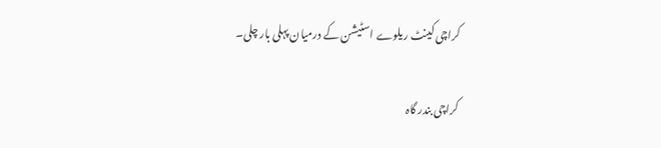کراچی کینٹ ریلوے اسٹیشن کے درمیان پہلی بار چلی۔

کراچی بندر گاہ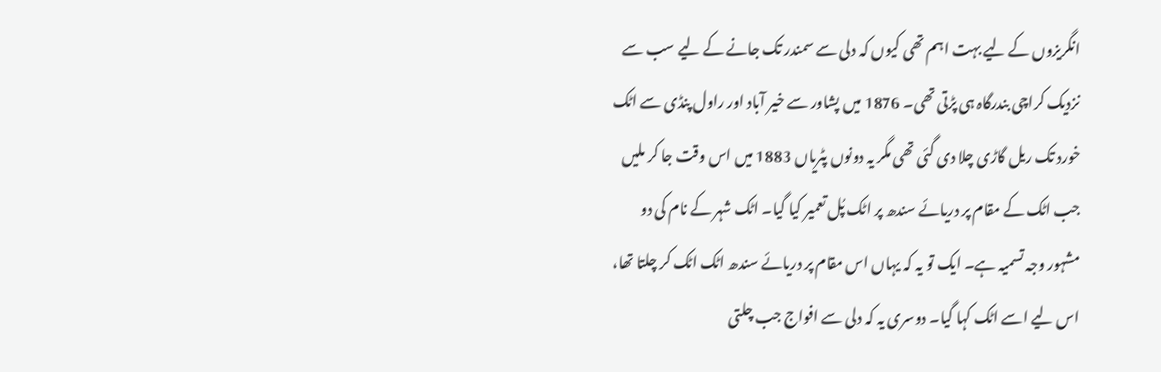انگریزوں کے لیے بہت اہم تھی کیوں کہ دلی سے سمندر تک جانے کے لیے سب سے نزدیک کراچی بندرگاہ ہی پڑتی تھی۔ 1876 میں پشاور سے خیر آباد اور راول پنڈی سے اٹک خورد تک ریل گاڑی چلا دی گئی تھی مگر یہ دونوں پٹریاں 1883 میں اس وقت جا کر ملیں جب اٹک کے مقام پر دریائے سندھ پر اٹک پُل تعمیر کیا گیا۔ اٹک شہر کے نام کی دو مشہور وجہ تسمیہ ہے۔ ایک تو یہ کہ یہاں اس مقام پر دریائے سندھ اٹک اٹک کر چلتا تھا، اس لیے اسے اٹک کہا گیا۔ دوسری یہ کہ دلی سے افواج جب چلتی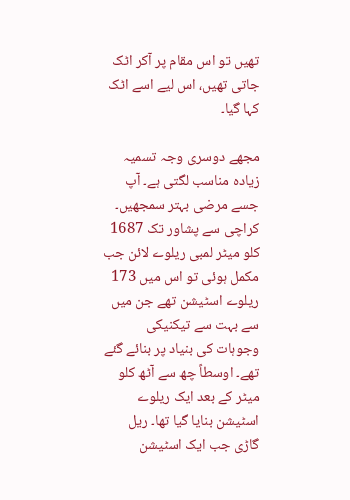تھیں تو اس مقام پر آکر اٹک جاتی تھیں، اس لیے اسے اٹک کہا گیا۔

مجھے دوسری وجہ تسمیہ زیادہ مناسب لگتی ہے۔ آپ جسے مرضی بہتر سمجھیں۔ کراچی سے پشاور تک 1687 کلو میٹر لمبی ریلوے لائن جب مکمل ہوئی تو اس میں 173 ریلوے اسٹیشن تھے جن میں سے بہت سے تیکنیکی وجوہات کی بنیاد پر بنائے گئے تھے۔ اوسطاً چھ سے آٹھ کلو میٹر کے بعد ایک ریلوے اسٹیشن بنایا گیا تھا۔ ریل گاڑی جب ایک اسٹیشن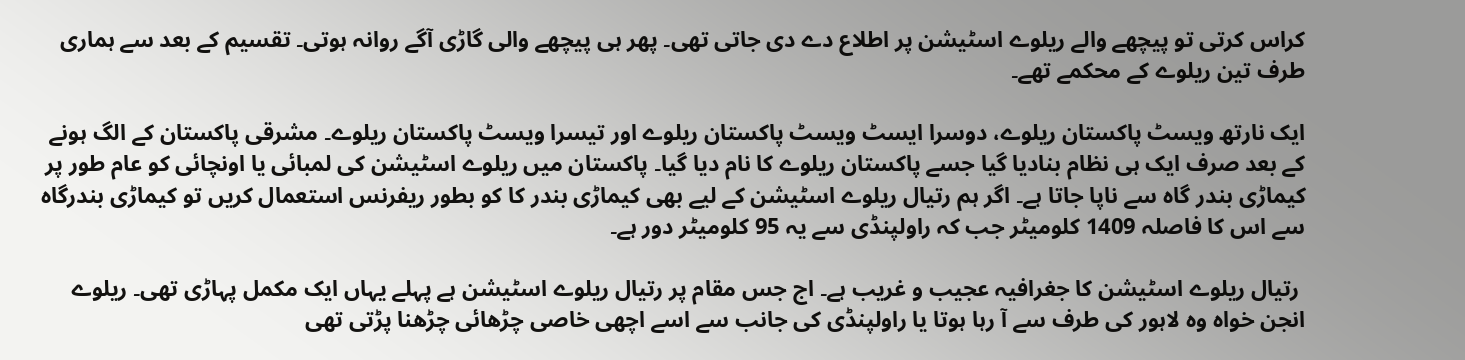کراس کرتی تو پیچھے والے ریلوے اسٹیشن پر اطلاع دے دی جاتی تھی۔ پھر ہی پیچھے والی گاڑی آگے روانہ ہوتی۔ تقسیم کے بعد سے ہماری طرف تین ریلوے کے محکمے تھے۔

ایک نارتھ ویسٹ پاکستان ریلوے، دوسرا ایسٹ ویسٹ پاکستان ریلوے اور تیسرا ویسٹ پاکستان ریلوے۔ مشرقی پاکستان کے الگ ہونے کے بعد صرف ایک ہی نظام بنادیا گیا جسے پاکستان ریلوے کا نام دیا گیا۔ پاکستان میں ریلوے اسٹیشن کی لمبائی یا اونچائی کو عام طور پر کیماڑی بندر گاہ سے ناپا جاتا ہے۔ اگر ہم رتیال ریلوے اسٹیشن کے لیے بھی کیماڑی بندر کا کو بطور ریفرنس استعمال کریں تو کیماڑی بندرگاہ سے اس کا فاصلہ 1409 کلومیٹر جب کہ راولپنڈی سے یہ 95 کلومیٹر دور ہے۔

 رتیال ریلوے اسٹیشن کا جغرافیہ عجیب و غریب ہے۔ اج جس مقام پر رتیال ریلوے اسٹیشن ہے پہلے یہاں ایک مکمل پہاڑی تھی۔ ریلوے انجن خواہ وہ لاہور کی طرف سے آ رہا ہوتا یا راولپنڈی کی جانب سے اسے اچھی خاصی چڑھائی چڑھنا پڑتی تھی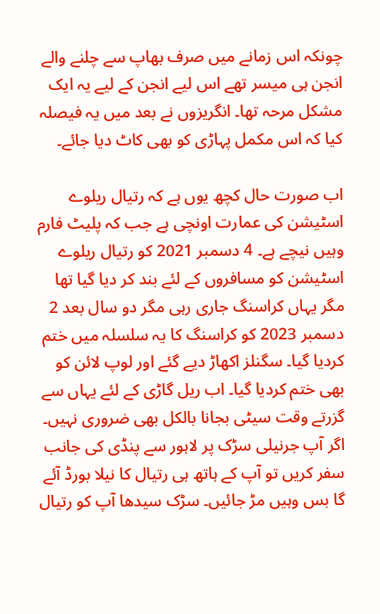چونکہ اس زمانے میں صرف بھاپ سے چلنے والے انجن ہی میسر تھے اس لیے انجن کے لیے یہ ایک مشکل مرحہ تھا۔ انگریزوں نے بعد میں یہ فیصلہ کیا کہ اس مکمل پہاڑی کو بھی کاٹ دیا جائے۔

اب صورت حال کچھ یوں ہے کہ رتیال ریلوے اسٹیشن کی عمارت اونچی ہے جب کہ پلیٹ فارم وہیں نیچے ہے۔ 4 دسمبر 2021 کو رتیال ریلوے اسٹیشن کو مسافروں کے لئے بند کر دیا گیا تھا مگر یہاں کراسنگ جاری رہی مگر دو سال بعد 2 دسمبر 2023 کو کراسنگ کا یہ سلسلہ میں ختم کردیا گیا۔ سگنلز اکھاڑ دیے گئے اور لوپ لائن کو بھی ختم کردیا گیا۔ اب ریل گاڑی کے لئے یہاں سے گزرتے وقت سیٹی بجانا بالکل بھی ضروری نہیں۔ اگر آپ جرنیلی سڑک پر لاہور سے پنڈی کی جانب سفر کریں تو آپ کے ہاتھ ہی رتیال کا نیلا بورڈ آئے گا بس وہیں مڑ جائیں۔ سڑک سیدھا آپ کو رتیال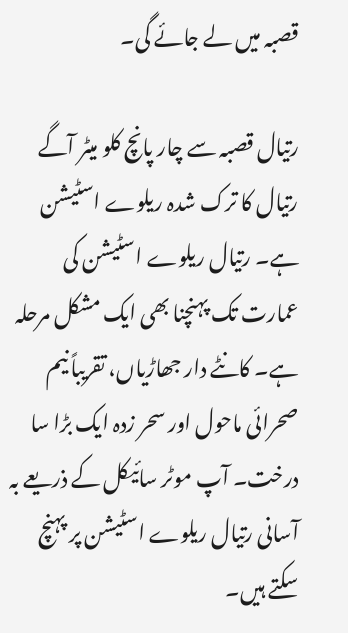قصبہ میں لے جائے گی۔

رتیال قصبہ سے چار پانچ کلو میٹر آگے رتیال کا ترک شدہ ریلوے اسٹیشن ہے۔ رتیال ریلوے اسٹیشن کی عمارت تک پہنچنا بھی ایک مشکل مرحلہ ہے۔ کانٹے دار جھاڑیاں، تقریباً نیم صحرائی ماحول اور سحر زدہ ایک بڑا سا درخت۔ آپ موٹر سائیکل کے ذریعے بہ آسانی رتیال ریلوے اسٹیشن پر پہنچ سکتے ہیں۔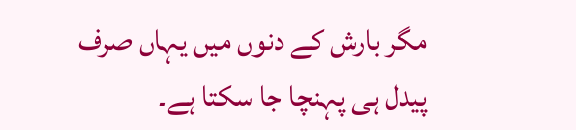مگر بارش کے دنوں میں یہاں صرف پیدل ہی پہنچا جا سکتا ہے۔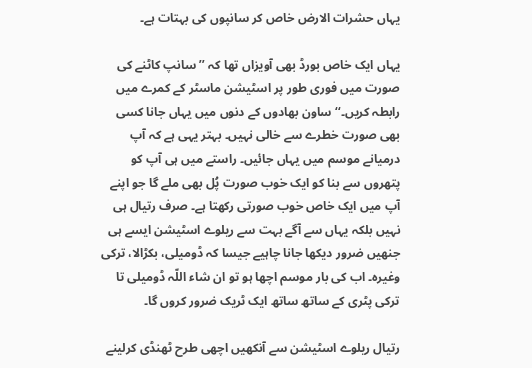یہاں حشرات الارض خاص کر سانپوں کی بہتات ہے۔

یہاں ایک خاص بورڈ بھی آویزاں تھا کہ ’’ سانپ کاٹنے کی صورت میں فوری طور پر اسٹیشن ماسٹر کے کمرے میں رابطہ کریں۔‘‘ ساون بھادوں کے دنوں میں یہاں جانا کسی بھی صورت خطرے سے خالی نہیں۔ بہتر یہی ہے کہ آپ درمیانے موسم میں یہاں جائیں۔ راستے میں ہی آپ کو پتھروں سے بنا کو ایک خوب صورت پُل بھی ملے گا جو اپنے آپ میں ایک خاص خوب صورتی رکھتا ہے۔ صرف رتیال ہی نہیں بلکہ یہاں سے آگے بہت سے ریلوے اسٹیشن ایسے ہی جنھیں ضرور دیکھا جانا چاہیے جیسا کہ ڈومیلی، بکڑالا، ترکی وغیرہ۔ اب کی بار موسم اچھا ہو تو ان شاء اللّہ ڈومیلی تا ترکی پٹری کے ساتھ ساتھ ایک ٹریک ضرور کروں گا۔

رتیال ریلوے اسٹیشن سے آنکھیں اچھی طرح ٹھنڈی کرلینے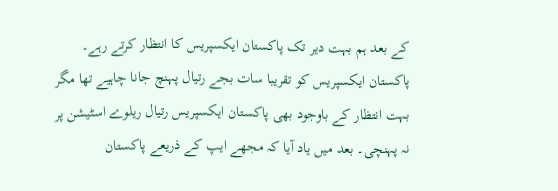کے بعد ہم بہت دیر تک پاکستان ایکسپریس کا انتظار کرتے رہے۔ پاکستان ایکسپریس کو تقریبا سات بجے رتیال پہنچ جانا چاہیے تھا مگر بہت انتظار کے باوجود بھی پاکستان ایکسپریس رتیال ریلوے اسٹیشن پر نہ پہنچی۔ بعد میں یاد آیا کہ مجھے ایپ کے ذریعے پاکستان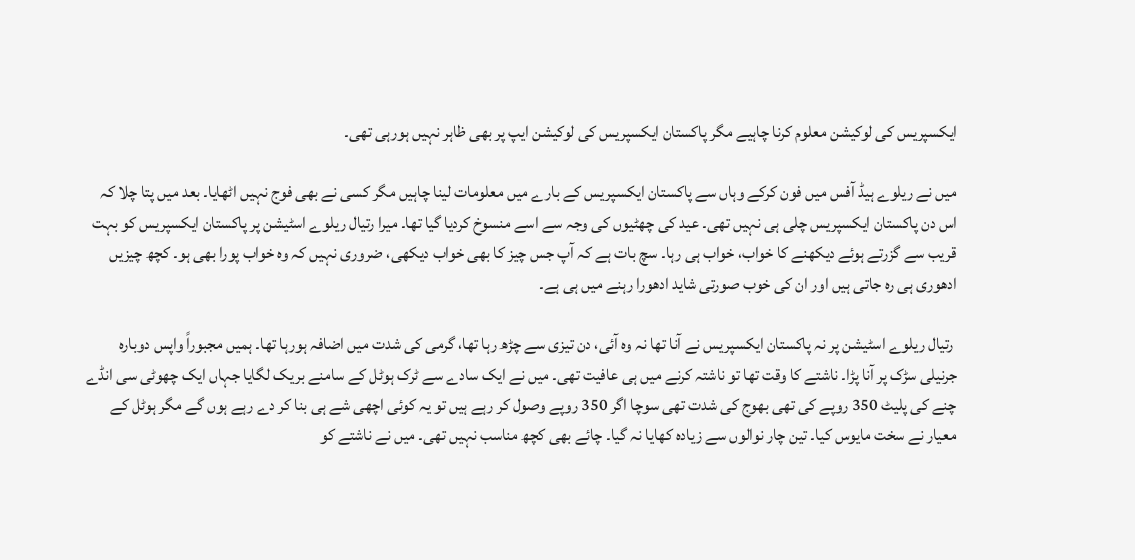ایکسپریس کی لوکیشن معلوم کرنا چاہیے مگر پاکستان ایکسپریس کی لوکیشن ایپ پر بھی ظاہر نہیں ہورہی تھی۔

میں نے ریلوے ہیڈ آفس میں فون کرکے وہاں سے پاکستان ایکسپریس کے بارے میں معلومات لینا چاہیں مگر کسی نے بھی فوج نہیں اٹھایا۔ بعد میں پتا چلا کہ اس دن پاکستان ایکسپریس چلی ہی نہیں تھی۔ عید کی چھٹیوں کی وجہ سے اسے منسوخ کردیا گیا تھا۔ میرا رتیال ریلوے اسٹیشن پر پاکستان ایکسپریس کو بہت قریب سے گزرتے ہوئے دیکھنے کا خواب، خواب ہی رہا۔ سچ بات ہے کہ آپ جس چیز کا بھی خواب دیکھی، ضروری نہیں کہ وہ خواب پورا بھی ہو۔ کچھ چیزیں ادھوری ہی رہ جاتی ہیں اور ان کی خوب صورتی شاید ادھورا رہنے میں ہی ہے۔

 رتیال ریلوے اسٹیشن پر نہ پاکستان ایکسپریس نے آنا تھا نہ وہ آئی، دن تیزی سے چڑھ رہا تھا، گرمی کی شدت میں اضافہ ہورہا تھا۔ ہمیں مجبوراً واپس دوبارہ جرنیلی سڑک پر آنا پڑا۔ ناشتے کا وقت تھا تو ناشتہ کرنے میں ہی عافیت تھی۔ میں نے ایک سادے سے ٹرک ہوٹل کے سامنے بریک لگایا جہاں ایک چھوٹی سی انڈے چنے کی پلیٹ 350 روپے کی تھی بھوج کی شدت تھی سوچا اگر 350 روپے وصول کر رہے ہیں تو یہ کوئی اچھی شے ہی بنا کر دے رہے ہوں گے مگر ہوٹل کے معیار نے سخت مایوس کیا۔ تین چار نوالوں سے زیادہ کھایا نہ گیا۔ چائے بھی کچھ مناسب نہیں تھی۔ میں نے ناشتے کو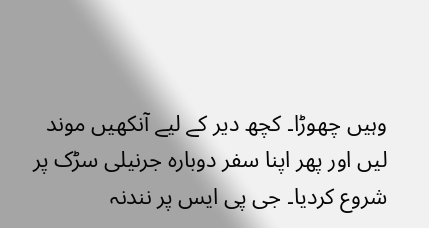وہیں چھوڑا۔ کچھ دیر کے لیے آنکھیں موند لیں اور پھر اپنا سفر دوبارہ جرنیلی سڑک پر شروع کردیا۔ جی پی ایس پر نندنہ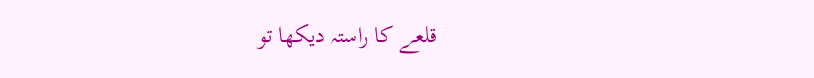قلعے کا راستہ دیکھا تو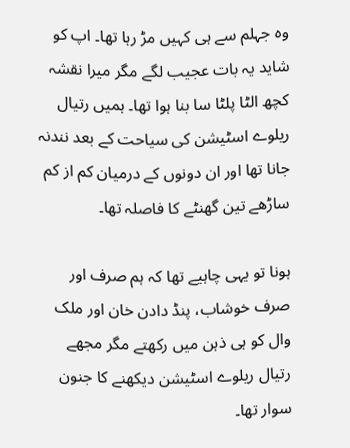وہ جہلم سے ہی کہیں مڑ رہا تھا۔ اپ کو شاید یہ بات عجیب لگے مگر میرا نقشہ کچھ الٹا پلٹا سا بنا ہوا تھا۔ ہمیں رتیال ریلوے اسٹیشن کی سیاحت کے بعد نندنہ جانا تھا اور ان دونوں کے درمیان کم از کم ساڑھے تین گھنٹے کا فاصلہ تھا۔

ہونا تو یہی چاہیے تھا کہ ہم صرف اور صرف خوشاب، پنڈ دادن خان اور ملک وال کو ہی ذہن میں رکھتے مگر مجھے رتیال ریلوے اسٹیشن دیکھنے کا جنون سوار تھا۔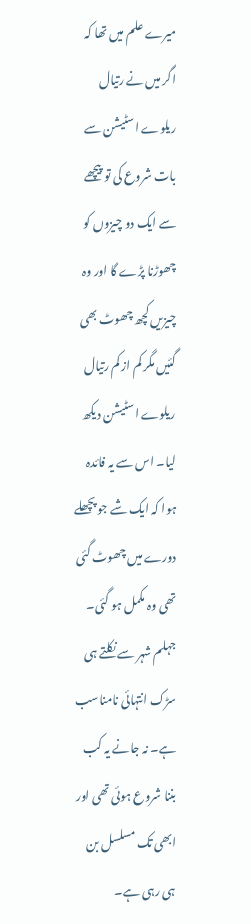میرے علم میں تھا کہ اگر میں نے رتیال ریلوے اسٹیشن سے بات شروع کی تو پیچھے سے ایک دو چیزوں کو چھوڑنا پڑے گا اور وہ چیزیں کچھ چھوٹ بھی گئیں مگر کم از کم رتیال ریلوے اسٹیشن دیکھ لیا۔ اس سے یہ فائدہ ہوا کہ ایک شے جو پچھلے دورے میں چھوٹ گئی تھی وہ مکمل ہو گئی۔ جہلم شہر سے نکلتے ہی سڑک انتہائی نامناسب ہے۔ نہ جانے یہ کب بننا شروع ہوئی تھی اور ابھی تک مسلسل بن ہی رہی ہے۔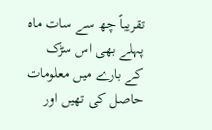تقریباً چھ سے سات ماہ پہلے بھی اس سڑک کے بارے میں معلومات حاصل کی تھیں اور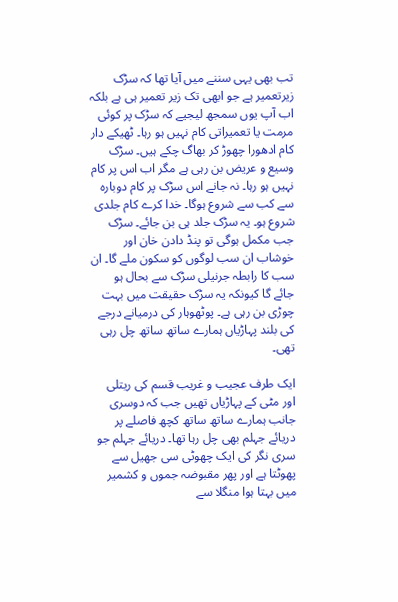تب بھی یہی سننے میں آیا تھا کہ سڑک زیرتعمیر ہے جو ابھی تک زیر تعمیر ہی ہے بلکہ اب آپ یوں سمجھ لیجیے کہ سڑک پر کوئی مرمت یا تعمیراتی کام نہیں ہو رہا۔ ٹھیکے دار کام ادھورا چھوڑ کر بھاگ چکے ہیں۔ سڑک وسیع و عریض بن رہی ہے مگر اب اس پر کام نہیں ہو رہا۔ نہ جانے اس سڑک پر کام دوبارہ سے کب سے شروع ہوگا۔ خدا کرے کام جلدی شروع ہو۔ یہ سڑک جلد ہی بن جائے۔ سڑک جب مکمل ہوگی تو پنڈ دادن خان اور خوشاب ان سب لوگوں کو سکون ملے گا۔ ان سب کا رابطہ جرنیلی سڑک سے بحال ہو جائے گا کیونکہ یہ سڑک حقیقت میں بہت چوڑی بن رہی ہے۔ پوٹھوہار کی درمیانے درجے کی بلند پہاڑیاں ہمارے ساتھ ساتھ چل رہی تھی۔

ایک طرف عجیب و غریب قسم کی ریتلی اور مٹی کے پہاڑیاں تھیں جب کہ دوسری جانب ہمارے ساتھ ساتھ کچھ فاصلے پر دریائے جہلم بھی چل رہا تھا۔ دریائے جہلم جو سری نگر کی ایک چھوٹی سی جھیل سے پھوٹتا ہے اور پھر مقبوضہ جموں و کشمیر میں بہتا ہوا منگلا سے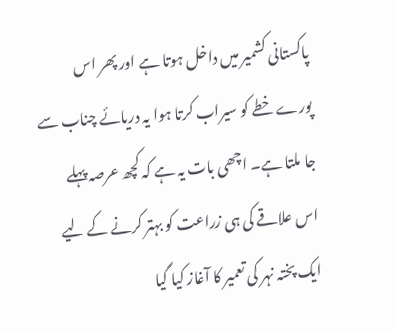پاکستانی کشمیر میں داخل ہوتا ہے اور پھر اس پورے خطے کو سیراب کرتا ہوا یہ دریائے چناب سے جا ملتا ہے۔ اچھی بات یہ ہے کہ کچھ عرصہ پہلے اس علاقے کی ہی زراعت کو بہتر کرنے کے لیے ایک پختہ نہر کی تعمیر کا آغاز کیا گیا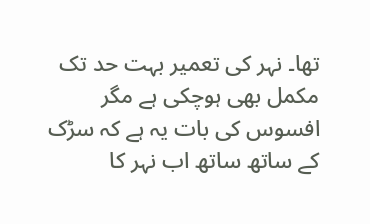تھا۔ نہر کی تعمیر بہت حد تک مکمل بھی ہوچکی ہے مگر افسوس کی بات یہ ہے کہ سڑک کے ساتھ ساتھ اب نہر کا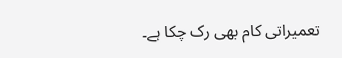تعمیراتی کام بھی رک چکا ہے۔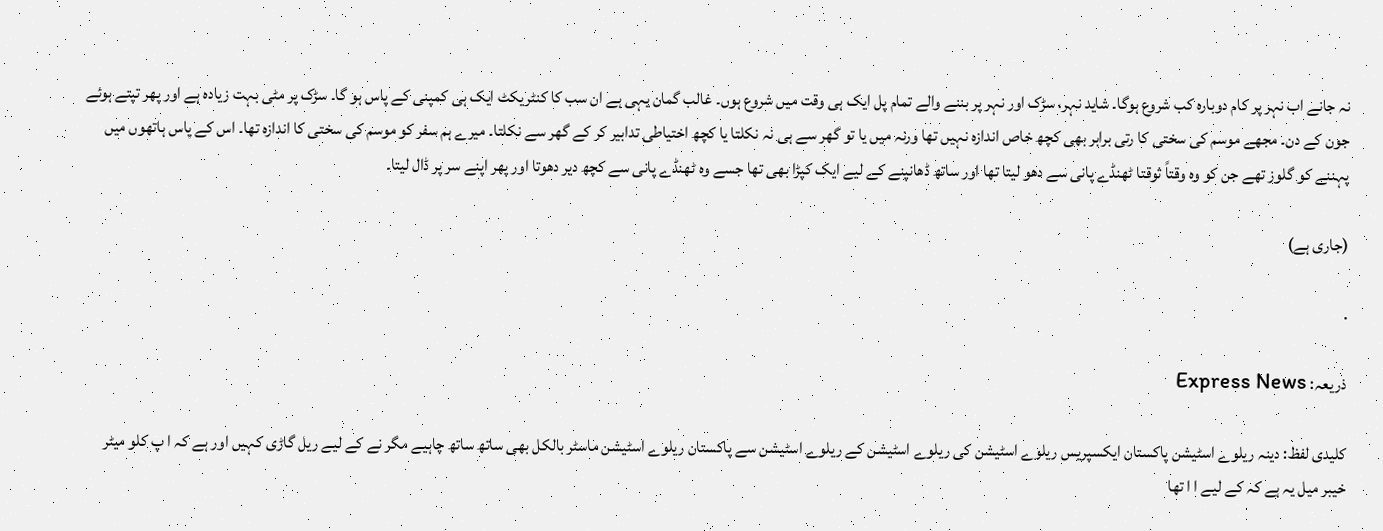نہ جانے اب نہر پر کام دوبارہ کب شروع ہوگا۔ شاید نہر، سڑک اور نہر پر بننے والے تمام پل ایک ہی وقت میں شروع ہوں۔ غالب گمان یہی ہے ان سب کا کنٹریکٹ ایک ہی کمپنی کے پاس ہو گا۔ سڑک پر مٹی بہت زیادہ ہے اور پھر تپتے ہوئے جون کے دن۔ مجھے موسم کی سختی کا رتی برابر بھی کچھ خاص اندازہ نہیں تھا ورنہ میں یا تو گھر سے ہی نہ نکلتا یا کچھ اختیاطی تدابیر کر کے گھر سے نکلتا۔ میرے ہم سفر کو موسم کی سختی کا اندازہ تھا۔ اس کے پاس ہاتھوں میں پہننے کو گلوز تھے جن کو وہ وقتاً ثوقتا ٹھنڈے پانی سے دھو لیتا تھا اور ساتھ ڈھانپنے کے لیے ایک کپڑا بھی تھا جسے وہ ٹھنڈے پانی سے کچھ دیر دھوتا اور پھر اپنے سر پر ڈال لیتا۔

(جاری ہے)

.

ذریعہ: Express News

کلیدی لفظ: دینہ ریلوے اسٹیشن پاکستان ایکسپریس ریلوے اسٹیشن کی ریلوے اسٹیشن کے ریلوے اسٹیشن سے پاکستان ریلوے اسٹیشن ماسٹر بالکل بھی ساتھ ساتھ چاہیے مگر نے کے لیے ریل گاڑی کہیں اور ہے کہ ا پ کلو میٹر خیبر میل یہ ہے کہ کے لیے ا ا تھا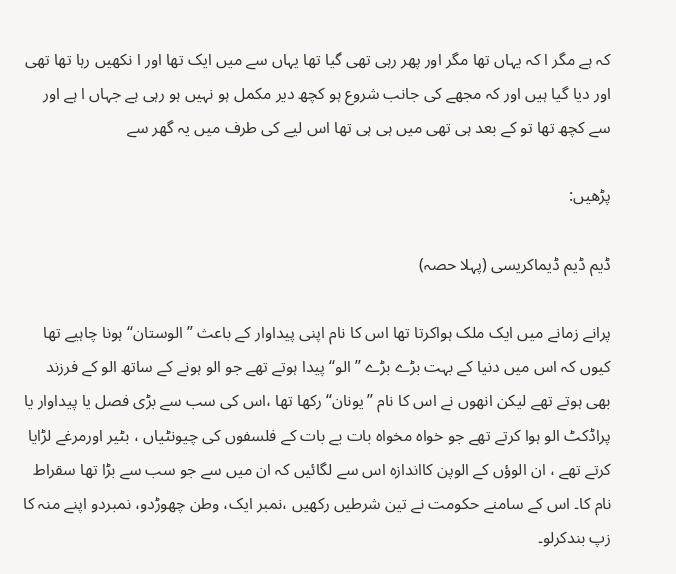کہ ہے مگر ا کہ یہاں تھا مگر اور پھر رہی تھی گیا تھا یہاں سے میں ایک تھا اور ا نکھیں رہا تھا تھی اور دیا گیا ہیں اور کہ مجھے کی جانب شروع ہو کچھ دیر مکمل ہو نہیں ہو رہی ہے جہاں ا ہے اور سے کچھ تھا تو کے بعد ہی تھی میں ہی ہی تھا اس لیے کی طرف میں یہ گھر سے

پڑھیں:

ڈیم ڈیم ڈیماکریسی (پہلا حصہ)

پرانے زمانے میں ایک ملک ہواکرتا تھا اس کا نام اپنی پیداوار کے باعث ’’الوستان‘‘ ہونا چاہیے تھا کیوں کہ اس میں دنیا کے بہت بڑے بڑے ’’الو‘‘ پیدا ہوتے تھے جو الو ہونے کے ساتھ الو کے فرزند بھی ہوتے تھے لیکن انھوں نے اس کا نام ’’یونان‘‘ رکھا تھا ،اس کی سب سے بڑی فصل یا پیداوار یا پراڈکٹ الو ہوا کرتے تھے جو خواہ مخواہ بات بے بات کے فلسفوں کی چیونٹیاں ، بٹیر اورمرغے لڑایا کرتے تھے ، ان الوؤں کے الوپن کااندازہ اس سے لگائیں کہ ان میں سے جو سب سے بڑا تھا سقراط نام کا۔ اس کے سامنے حکومت نے تین شرطیں رکھیں ،نمبر ایک، وطن چھوڑدو، نمبردو اپنے منہ کا زپ بندکرلو۔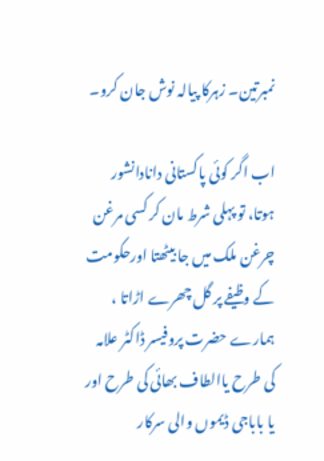نمبرتین۔ زہرکا پیالہ نوش جان کرو۔

اب اگر کوئی پاکستانی دانادانشور ہوتا، تو پہلی شرط مان کر کسی مرغن چرغن ملک میں جا بیٹھتا اورحکومت کے وظیفے پر گل چھرے اڑاتا ، ہمارے حضرت پروفیسر ڈاکٹر علامہ کی طرح یاالطاف بھائی کی طرح اور یا باباجی ڈیموں والی سرکار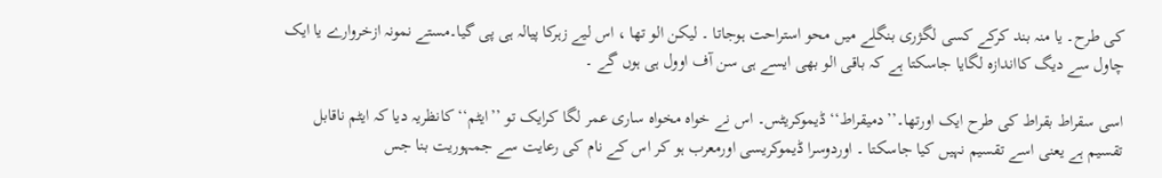کی طرح۔ یا منہ بند کرکے کسی لگژری بنگلے میں محو استراحت ہوجاتا ۔ لیکن الو تھا ، اس لیے زہرکا پیالہ ہی پی گیا۔مستے نمونہ ازخروارے یا ایک چاول سے دیگ کااندازہ لگایا جاسکتا ہے کہ باقی الو بھی ایسے ہی سن آف اوول ہی ہوں گے ۔

اسی سقراط بقراط کی طرح ایک اورتھا۔’’دمیقراط‘‘ ڈیموکریٹس۔ اس نے خواہ مخواہ ساری عمر لگا کرایک تو ’’ایٹم‘‘ کانظریہ دیا کہ ایٹم ناقابل تقسیم ہے یعنی اسے تقسیم نہیں کیا جاسکتا ۔ اوردوسرا ڈیموکریسی اورمعرب ہو کر اس کے نام کی رعایت سے جمہوریت بنا جس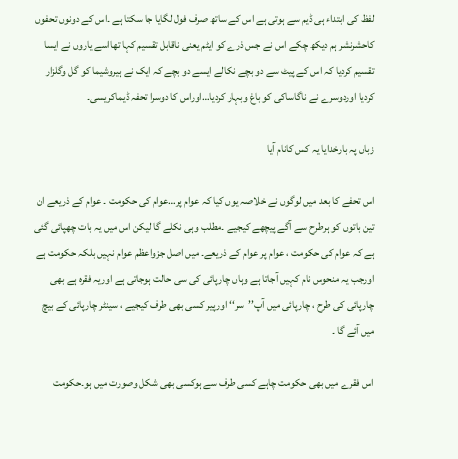لفظ کی ابتداء ہی ڈیم سے ہوتی ہے اس کے ساتھ صرف فول لگایا جا سکتا ہے ۔اس کے دونوں تحفوں کاحشرنشر ہم دیکھ چکے اس نے جس ذرے کو ایٹم یعنی ناقابل تقسیم کہا تھااسے یاروں نے ایسا تقسیم کردیا کہ اس کے پیٹ سے دو بچے نکالے ایسے دو بچے کہ ایک نے ہیروشیما کو گل وگلزار کردیا اوردوسرے نے ناگاساکی کو باغ وبہار کردیا…اوراس کا دوسرا تحفہ ڈیماکریسی۔

زباں پہ بارخدایا یہ کس کانام آیا

اس تحفے کا بعد میں لوگوں نے خلاصہ یوں کیا کہ عوام پر…عوام کی حکومت ۔ عوام کے ذریعے ان تین باتوں کو ہرطرح سے آگے پیچھے کیجیے ۔مطلب وہی نکلے گا لیکن اس میں یہ بات چھپائی گئی ہے کہ عوام کی حکومت ، عوام پر عوام کے ذریعے۔ میں اصل جزواعظم عوام نہیں بلکہ حکومت ہے اورجب یہ منحوس نام کہیں آجاتا ہے وہاں چارپائی کی سی حالت ہوجاتی ہے اوریہ فقرہ ہے بھی چارپائی کی طرح ، چارپائی میں آپ’’سر‘‘ اورپیر کسی بھی طرف کیجیے ، سینٹر چارپائی کے بیچ میں آئے گا ۔

اس فقرے میں بھی حکومت چاہے کسی طرف سے ہوکسی بھی شکل وصورت میں ہو۔حکومت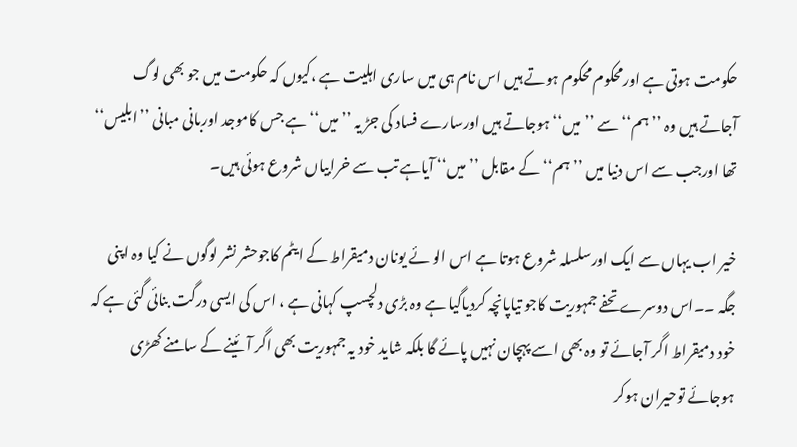حکومت ہوتی ہے اورمحکوم محکوم ہوتے ہیں اس نام ہی میں ساری اہلیت ہے ،کیوں کہ حکومت میں جو بھی لوگ آجاتے ہیں وہ ’’ہم‘‘سے ’’میں‘‘ ہوجاتے ہیں اورسارے فساد کی جڑ یہ ’’میں‘‘ ہے جس کاموجد اوربانی مبانی ’’ابلیس‘‘ تھا اورجب سے اس دنیا میں ’’ہم‘‘ کے مقابل ’’میں‘‘ آیاہے تب سے خرابیاں شروع ہوئی ہیں۔

خیر اب یہاں سے ایک اورسلسلہ شروع ہوتا ہے اس الو ئے یونان دمیقراط کے ایٹم کاجوحشر نشر لوگوں نے کیا وہ اپنی جگہ ۔۔اس دوسرے تحفے جمہوریت کاجو تیاپانچہ کردیاگیا ہے وہ بڑی دلچسپ کہانی ہے ، اس کی ایسی درگت بنائی گئی ہے کہ خود دمیقراط اگر آجائے تو وہ بھی اسے پہچان نہیں پائے گا بلکہ شاید خود یہ جمہوریت بھی اگر آئینے کے سامنے کھڑی ہوجائے توحیران ہوکر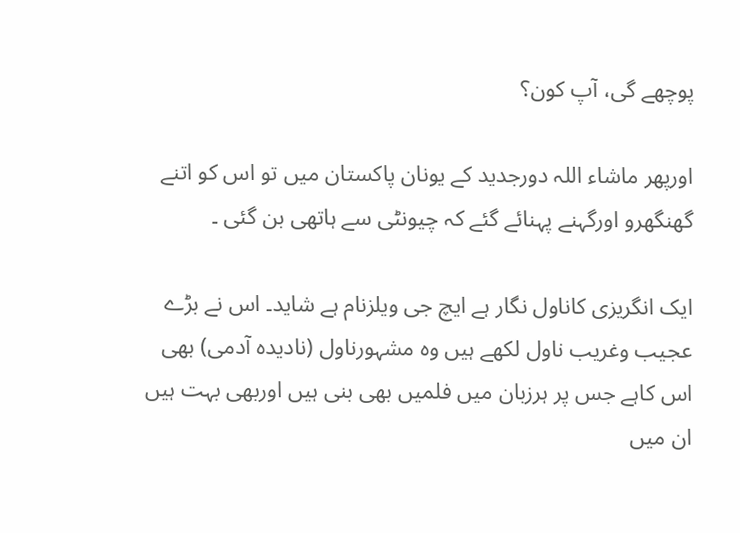پوچھے گی، آپ کون؟

اورپھر ماشاء اللہ دورجدید کے یونان پاکستان میں تو اس کو اتنے گھنگھرو اورگہنے پہنائے گئے کہ چیونٹی سے ہاتھی بن گئی ۔

ایک انگریزی کاناول نگار ہے ایچ جی ویلزنام ہے شاید۔ اس نے بڑے عجیب وغریب ناول لکھے ہیں وہ مشہورناول (نادیدہ آدمی) بھی اس کاہے جس پر ہرزبان میں فلمیں بھی بنی ہیں اوربھی بہت ہیں ان میں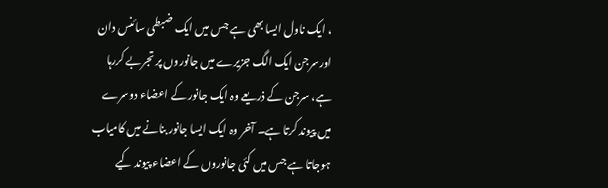، ایک ناول ایسا بھی ہے جس میں ایک ضبطی سائنس دان اورسرجن ایک الگ جزیرے میں جانوروں پر تجربے کررہا ہے، سرجن کے ذریعے وہ ایک جانور کے اعضاء دوسرے میں پیوند کرتا ہے۔ آخر وہ ایک ایسا جانور بنانے میں کامیاب ہوجاتا ہے جس میں کئی جانوروں کے اعضاء پیوند کیے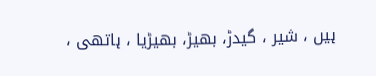ہیں ، شیر ، گیدڑ، بھیڑ، بھیڑیا ، ہاتھی ،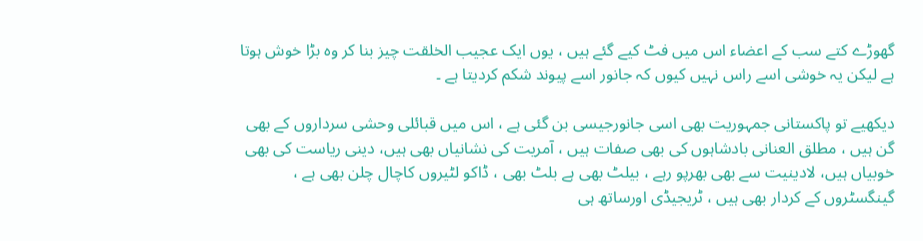گھوڑے کتے سب کے اعضاء اس میں فٹ کیے گئے ہیں ، یوں ایک عجیب الخلقت چیز بنا کر وہ بڑا خوش ہوتا ہے لیکن یہ خوشی اسے راس نہیں کیوں کہ جانور اسے پیوند شکم کردیتا ہے ۔

دیکھیے تو پاکستانی جمہوریت بھی اسی جانورجیسی بن گئی ہے ، اس میں قبائلی وحشی سرداروں کے بھی گن ہیں ، مطلق العنانی بادشاہوں کی بھی صفات ہیں ، آمریت کی نشانیاں بھی ہیں، دینی ریاست کی بھی خوبیاں ہیں، لادینیت سے بھی بھرپو رہے ، بیلٹ بھی ہے بلٹ بھی ، ڈاکو لٹیروں کاچال چلن بھی ہے ، گینگسٹروں کے کردار بھی ہیں ، ٹریجیڈی اورساتھ ہی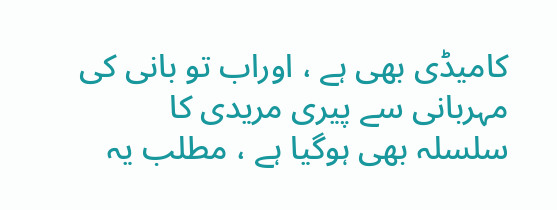کامیڈی بھی ہے ، اوراب تو بانی کی مہربانی سے پیری مریدی کا سلسلہ بھی ہوگیا ہے ، مطلب یہ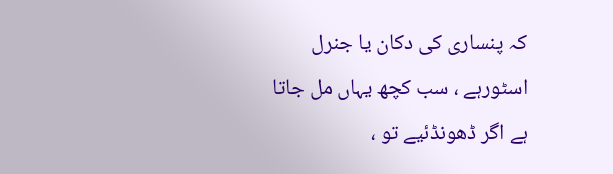کہ پنساری کی دکان یا جنرل اسٹورہے ، سب کچھ یہاں مل جاتا ہے اگر ڈھونڈئیے تو ،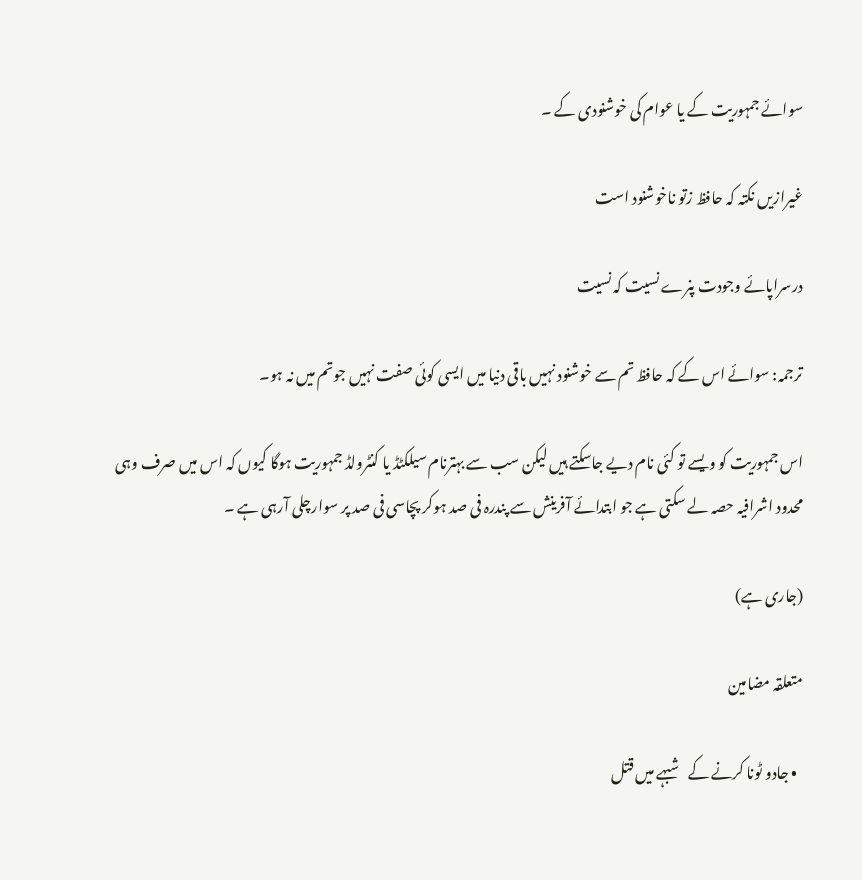سوائے جمہوریت کے یا عوام کی خوشنودی کے ۔

غیرازیں نکتہ کہ حافظ زتو ناخوشنود است

درسراپائے وجودت پنرے نسیت کہ نسیت

ترجمہ: سوائے اس کے کہ حافظ تم سے خوشنود نہیں باقی دنیا میں ایسی کوئی صفت نہیں جوتم میں نہ ہو۔

اس جمہوریت کو ویسے تو کئی نام دیے جاسکتے ہیں لیکن سب سے بہترنام سیلکٹڈ یا کنٹرولڈ جمہوریت ہوگا کیوں کہ اس میں صرف وہی محدود اشرافیہ حصہ لے سکتی ہے جو ابتدائے آفرینش سے پندرہ فی صد ہوکر پچاسی فی صد پر سوارچلی آرہی ہے ۔

(جاری ہے)

متعلقہ مضامین

  • جادو ٹونا کرنے کے شبہے میں قتل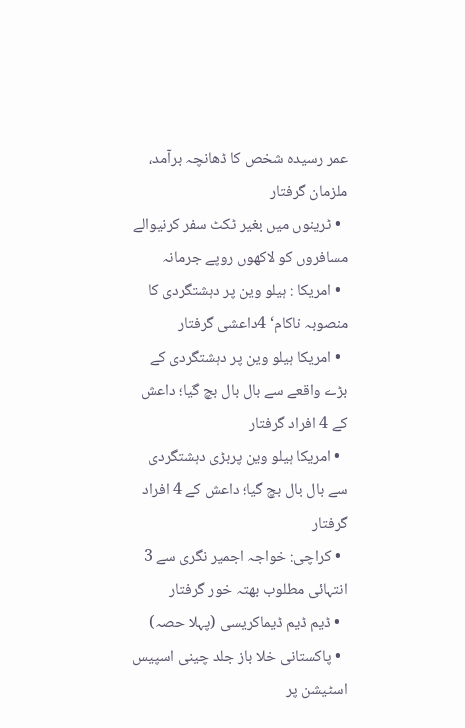عمر رسیدہ شخص کا ڈھانچہ برآمد، ملزمان گرفتار
  • ٹرینوں میں بغیر ٹکٹ سفر کرنیوالے مسافروں کو لاکھوں روپے جرمانہ
  • امریکا : ہیلو وین پر دہشتگردی کا منصوبہ ناکام‘ 4داعشی گرفتار
  • امریکا ہیلو وین پر دہشتگردی کے بڑے واقعے سے بال بال بچ گیا؛ داعش کے 4 افراد گرفتار
  • امریکا ہیلو وین پربڑی دہشتگردی سے بال بال بچ گیا؛ داعش کے 4 افراد گرفتار
  • کراچی: خواجہ اجمیر نگری سے 3 انتہائی مطلوب بھتہ خور گرفتار
  • ڈیم ڈیم ڈیماکریسی (پہلا حصہ)
  • پاکستانی خلا باز جلد چینی اسپیس اسٹیشن پر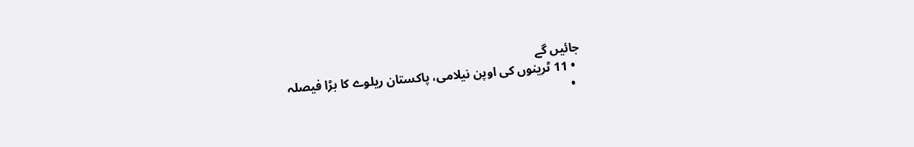جائیں گے
  • 11 ٹرینوں کی اوپن نیلامی، پاکستان ریلوے کا بڑا فیصلہ
  •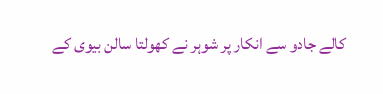کالے جادو سے انکار پر شوہر نے کھولتا سالن بیوی کے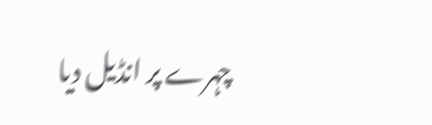چہرے پر انڈیل دیا